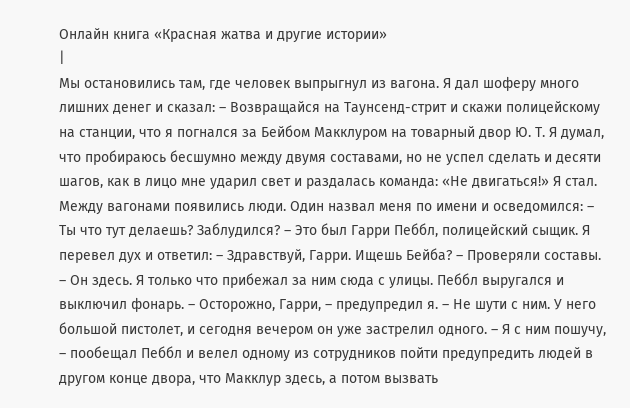Онлайн книга «Красная жатва и другие истории»
|
Мы остановились там, где человек выпрыгнул из вагона. Я дал шоферу много лишних денег и сказал: – Возвращайся на Таунсенд-стрит и скажи полицейскому на станции, что я погнался за Бейбом Макклуром на товарный двор Ю. Т. Я думал, что пробираюсь бесшумно между двумя составами, но не успел сделать и десяти шагов, как в лицо мне ударил свет и раздалась команда: «Не двигаться!» Я стал. Между вагонами появились люди. Один назвал меня по имени и осведомился: – Ты что тут делаешь? Заблудился? – Это был Гарри Пеббл, полицейский сыщик. Я перевел дух и ответил: – Здравствуй, Гарри. Ищешь Бейба? – Проверяли составы. – Он здесь. Я только что прибежал за ним сюда с улицы. Пеббл выругался и выключил фонарь. – Осторожно, Гарри, – предупредил я. – Не шути с ним. У него большой пистолет, и сегодня вечером он уже застрелил одного. – Я с ним пошучу, – пообещал Пеббл и велел одному из сотрудников пойти предупредить людей в другом конце двора, что Макклур здесь, а потом вызвать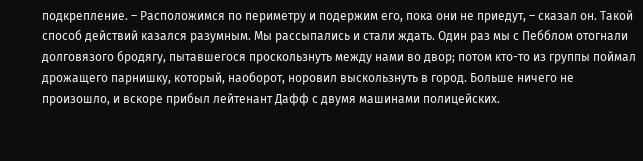подкрепление. – Расположимся по периметру и подержим его, пока они не приедут, – сказал он. Такой способ действий казался разумным. Мы рассыпались и стали ждать. Один раз мы с Пебблом отогнали долговязого бродягу, пытавшегося проскользнуть между нами во двор; потом кто-то из группы поймал дрожащего парнишку, который, наоборот, норовил выскользнуть в город. Больше ничего не произошло, и вскоре прибыл лейтенант Дафф с двумя машинами полицейских.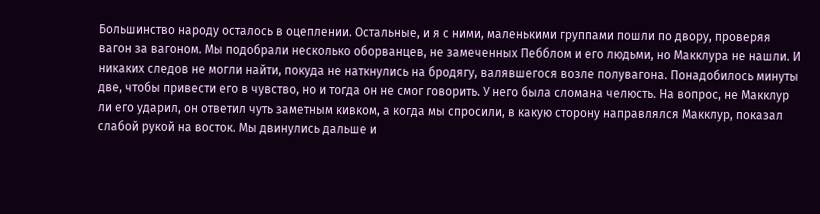Большинство народу осталось в оцеплении. Остальные, и я с ними, маленькими группами пошли по двору, проверяя вагон за вагоном. Мы подобрали несколько оборванцев, не замеченных Пебблом и его людьми, но Макклура не нашли. И никаких следов не могли найти, покуда не наткнулись на бродягу, валявшегося возле полувагона. Понадобилось минуты две, чтобы привести его в чувство, но и тогда он не смог говорить. У него была сломана челюсть. На вопрос, не Макклур ли его ударил, он ответил чуть заметным кивком, а когда мы спросили, в какую сторону направлялся Макклур, показал слабой рукой на восток. Мы двинулись дальше и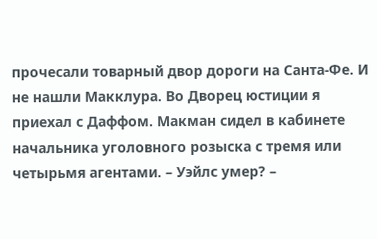прочесали товарный двор дороги на Санта-Фе. И не нашли Макклура. Во Дворец юстиции я приехал с Даффом. Макман сидел в кабинете начальника уголовного розыска с тремя или четырьмя агентами. – Уэйлс умер? –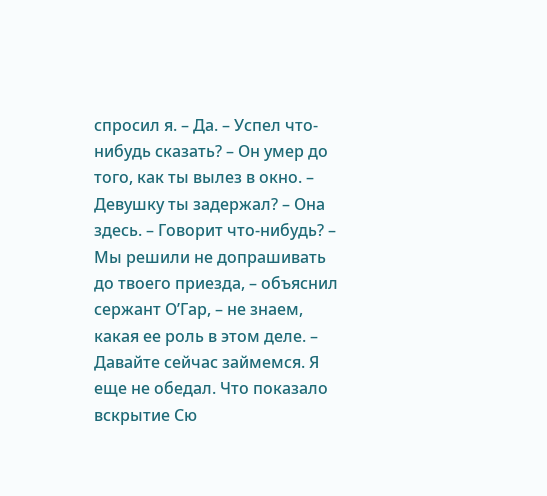спросил я. – Да. – Успел что-нибудь сказать? – Он умер до того, как ты вылез в окно. – Девушку ты задержал? – Она здесь. – Говорит что-нибудь? – Мы решили не допрашивать до твоего приезда, – объяснил сержант О’Гар, – не знаем, какая ее роль в этом деле. – Давайте сейчас займемся. Я еще не обедал. Что показало вскрытие Сю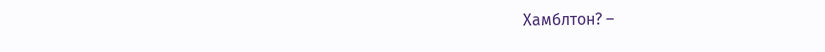Хамблтон? –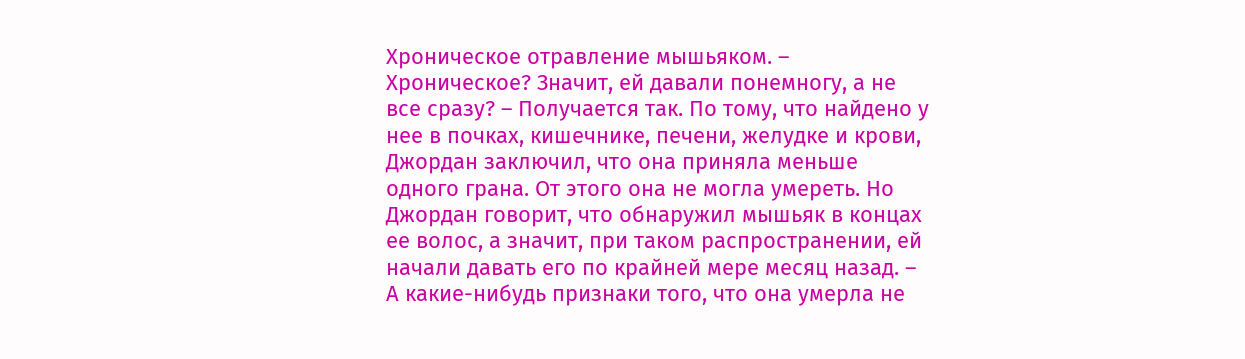Хроническое отравление мышьяком. – Хроническое? Значит, ей давали понемногу, а не все сразу? – Получается так. По тому, что найдено у нее в почках, кишечнике, печени, желудке и крови, Джордан заключил, что она приняла меньше одного грана. От этого она не могла умереть. Но Джордан говорит, что обнаружил мышьяк в концах ее волос, а значит, при таком распространении, ей начали давать его по крайней мере месяц назад. – А какие-нибудь признаки того, что она умерла не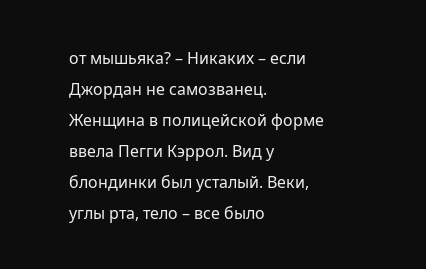от мышьяка? – Никаких – если Джордан не самозванец. Женщина в полицейской форме ввела Пегги Кэррол. Вид у блондинки был усталый. Веки, углы рта, тело – все было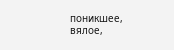поникшее, вялое,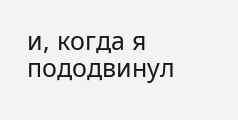и, когда я пододвинул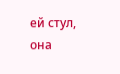ей стул, она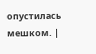опустилась мешком. |